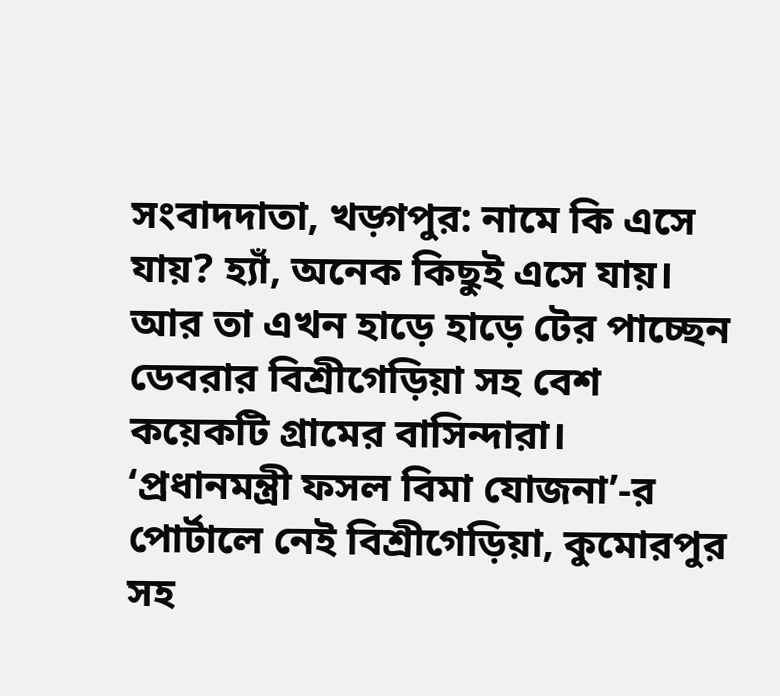সংবাদদাতা, খড়্গপুর: নামে কি এসে যায়? হ্যাঁ, অনেক কিছুই এসে যায়। আর তা এখন হাড়ে হাড়ে টের পাচ্ছেন ডেবরার বিশ্রীগেড়িয়া সহ বেশ কয়েকটি গ্রামের বাসিন্দারা। ‘প্রধানমন্ত্রী ফসল বিমা যোজনা’-র পোর্টালে নেই বিশ্রীগেড়িয়া, কুমোরপুর সহ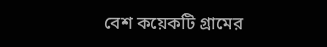বেশ কয়েকটি গ্রামের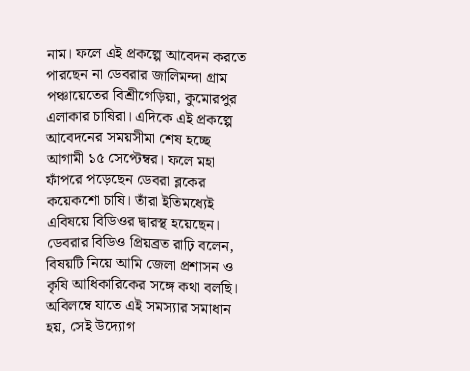নাম। ফলে এই প্রকল্পে আবেদন করতে পারছেন না ডেবরার জালিমন্দা গ্রাম পঞ্চায়েতের বিশ্রীগেড়িয়া, কুমোরপুর এলাকার চাষিরা। এদিকে এই প্রকল্পে আবেদনের সময়সীমা শেষ হচ্ছে আগামী ১৫ সেপ্টেম্বর। ফলে মহা ফাঁপরে পড়েছেন ডেবরা ব্লকের কয়েকশো চাষি। তাঁরা ইতিমধ্যেই এবিষয়ে বিডিওর দ্বারস্থ হয়েছেন।
ডেবরার বিডিও প্রিয়ব্রত রাঢ়ি বলেন, বিষয়টি নিয়ে আমি জেলা প্রশাসন ও কৃষি আধিকারিকের সঙ্গে কথা বলছি। অবিলম্বে যাতে এই সমস্যার সমাধান হয়, সেই উদ্যোগ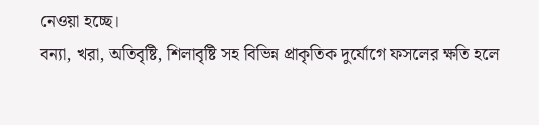নেওয়া হচ্ছে।
বন্যা, খরা, অতিবৃষ্টি, শিলাবৃষ্টি সহ বিভিন্ন প্রাকৃতিক দুর্যোগে ফসলের ক্ষতি হলে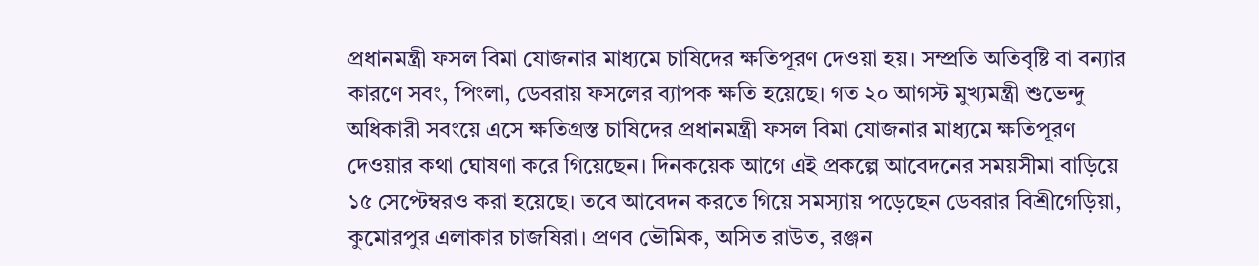প্রধানমন্ত্রী ফসল বিমা যোজনার মাধ্যমে চাষিদের ক্ষতিপূরণ দেওয়া হয়। সম্প্রতি অতিবৃষ্টি বা বন্যার কারণে সবং, পিংলা, ডেবরায় ফসলের ব্যাপক ক্ষতি হয়েছে। গত ২০ আগস্ট মুখ্যমন্ত্রী শুভেন্দু অধিকারী সবংয়ে এসে ক্ষতিগ্রস্ত চাষিদের প্রধানমন্ত্রী ফসল বিমা যোজনার মাধ্যমে ক্ষতিপূরণ দেওয়ার কথা ঘোষণা করে গিয়েছেন। দিনকয়েক আগে এই প্রকল্পে আবেদনের সময়সীমা বাড়িয়ে ১৫ সেপ্টেম্বরও করা হয়েছে। তবে আবেদন করতে গিয়ে সমস্যায় পড়েছেন ডেবরার বিশ্রীগেড়িয়া, কুমোরপুর এলাকার চাজষিরা। প্রণব ভৌমিক, অসিত রাউত, রঞ্জন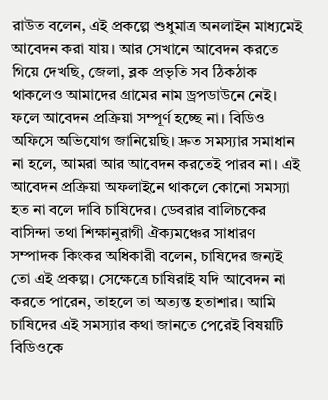রাউত বলেন, এই প্রকল্পে শুধুমাত্র অনলাইন মাধ্যমেই আবেদন করা যায়। আর সেখানে আবেদন করতে গিয়ে দেখছি, জেলা, ব্লক প্রভৃতি সব ঠিকঠাক থাকলেও আমাদের গ্রামের নাম ড্রপডাউনে নেই। ফলে আবেদন প্রক্রিয়া সম্পূর্ণ হচ্ছে না। বিডিও অফিসে অভিযোগ জানিয়েছি। দ্রুত সমস্যার সমাধান না হলে, আমরা আর আবেদন করতেই পারব না। এই আবেদন প্রক্রিয়া অফলাইনে থাকলে কোনো সমস্যা হত না বলে দাবি চাষিদের। ডেবরার বালিচকের বাসিন্দা তথা শিক্ষানুরাগী ঐক্যমঞ্চের সাধারণ সম্পাদক কিংকর অধিকারী বলেন, চাষিদের জন্যই তো এই প্রকল্প। সেক্ষেত্রে চাষিরাই যদি আবেদন না করতে পারেন, তাহলে তা অত্যন্ত হতাশার। আমি চাষিদের এই সমস্যার কথা জানতে পেরেই বিষয়টি বিডিওকে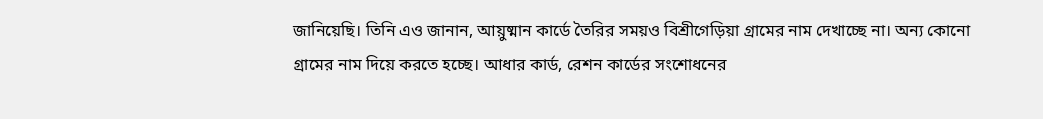জানিয়েছি। তিনি এও জানান, আয়ুষ্মান কার্ডে তৈরির সময়ও বিশ্রীগেড়িয়া গ্রামের নাম দেখাচ্ছে না। অন্য কোনো গ্রামের নাম দিয়ে করতে হচ্ছে। আধার কার্ড, রেশন কার্ডের সংশোধনের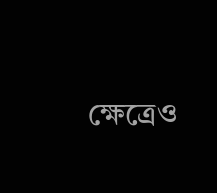ক্ষেত্রেও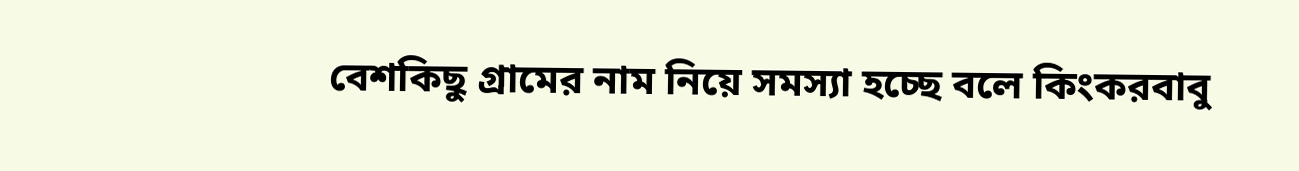বেশকিছু গ্রামের নাম নিয়ে সমস্যা হচ্ছে বলে কিংকরবাবু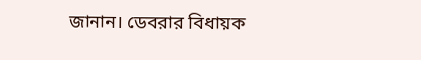জানান। ডেবরার বিধায়ক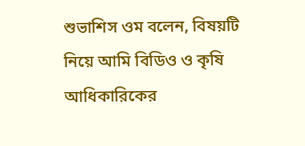শুভাশিস ওম বলেন, বিষয়টি নিয়ে আমি বিডিও ও কৃষি আধিকারিকের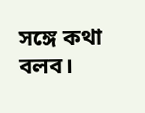সঙ্গে কথা বলব।